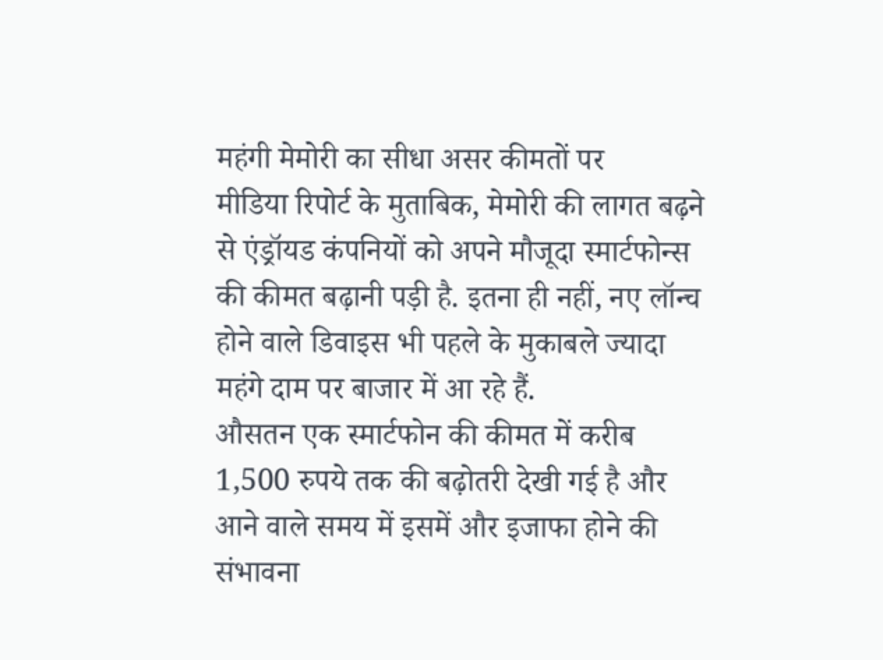महंगी मेमोरी का सीधा असर कीमतों पर
मीडिया रिपोर्ट के मुताबिक, मेमोरी की लागत बढ़ने से एंड्रॉयड कंपनियों को अपने मौजूदा स्मार्टफोन्स की कीमत बढ़ानी पड़ी है. इतना ही नहीं, नए लॉन्च होने वाले डिवाइस भी पहले के मुकाबले ज्यादा महंगे दाम पर बाजार में आ रहे हैं.
औसतन एक स्मार्टफोन की कीमत में करीब 1,500 रुपये तक की बढ़ोतरी देखी गई है और आने वाले समय में इसमें और इजाफा होने की संभावना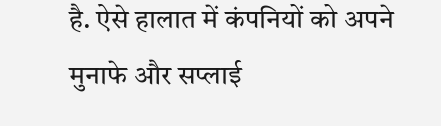है. ऐसे हालात में कंपनियों को अपने मुनाफे और सप्लाई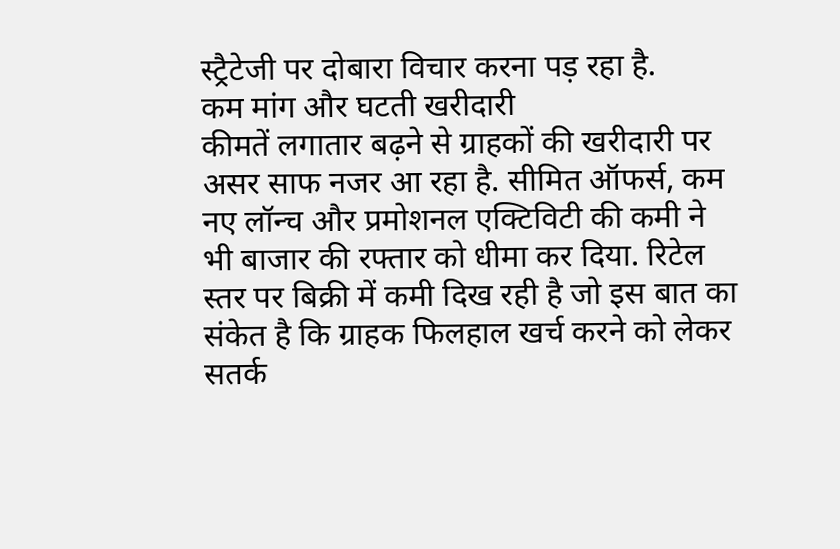स्ट्रैटेजी पर दोबारा विचार करना पड़ रहा है.
कम मांग और घटती खरीदारी
कीमतें लगातार बढ़ने से ग्राहकों की खरीदारी पर असर साफ नजर आ रहा है. सीमित ऑफर्स, कम नए लॉन्च और प्रमोशनल एक्टिविटी की कमी ने भी बाजार की रफ्तार को धीमा कर दिया. रिटेल स्तर पर बिक्री में कमी दिख रही है जो इस बात का संकेत है कि ग्राहक फिलहाल खर्च करने को लेकर सतर्क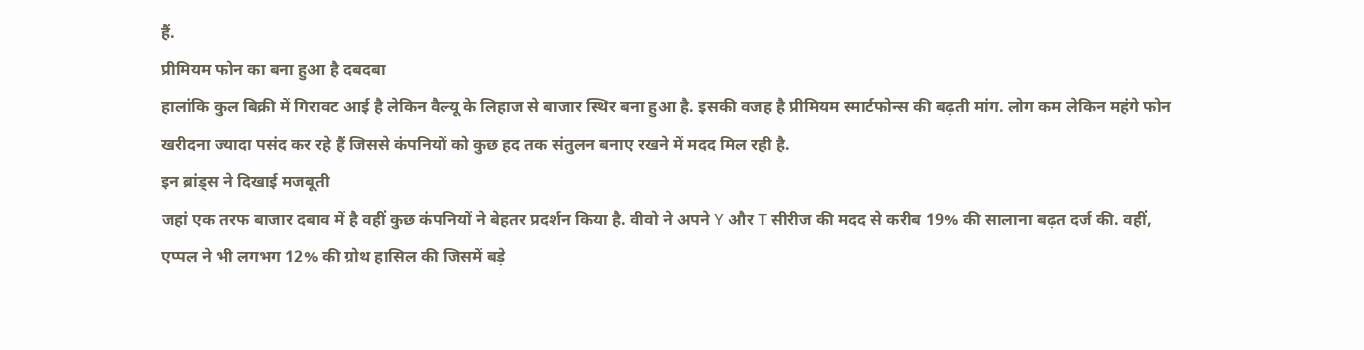हैं.
प्रीमियम फोन का बना हुआ है दबदबा
हालांकि कुल बिक्री में गिरावट आई है लेकिन वैल्यू के लिहाज से बाजार स्थिर बना हुआ है. इसकी वजह है प्रीमियम स्मार्टफोन्स की बढ़ती मांग. लोग कम लेकिन महंगे फोन खरीदना ज्यादा पसंद कर रहे हैं जिससे कंपनियों को कुछ हद तक संतुलन बनाए रखने में मदद मिल रही है.
इन ब्रांड्स ने दिखाई मजबूती
जहां एक तरफ बाजार दबाव में है वहीं कुछ कंपनियों ने बेहतर प्रदर्शन किया है. वीवो ने अपने Y और T सीरीज की मदद से करीब 19% की सालाना बढ़त दर्ज की. वहीं, एप्पल ने भी लगभग 12% की ग्रोथ हासिल की जिसमें बड़े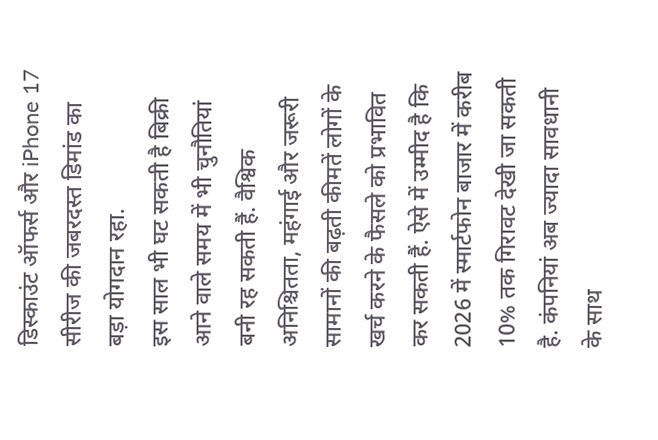डिस्काउंट ऑफर्स और iPhone 17 सीरीज की जबरदस्त डिमांड का बड़ा योगदान रहा.
इस साल भी घट सकती है बिक्री
आने वाले समय में भी चुनौतियां बनी रह सकती हैं. वैश्विक अनिश्चितता, महंगाई और जरूरी सामानों की बढ़ती कीमतें लोगों के खर्च करने के फैसले को प्रभावित कर सकती हैं. ऐसे में उम्मीद है कि 2026 में स्मार्टफोन बाजार में करीब 10% तक गिरावट देखी जा सकती है. कंपनियां अब ज्यादा सावधानी के साथ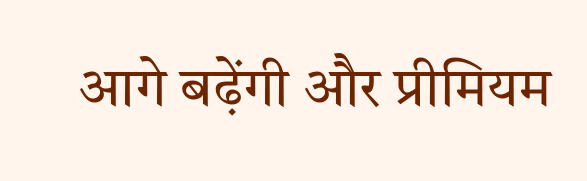आगे बढ़ेंगी और प्रीमियम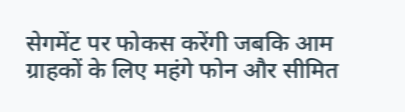सेगमेंट पर फोकस करेंगी जबकि आम ग्राहकों के लिए महंगे फोन और सीमित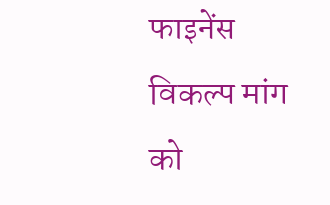फाइनेंस विकल्प मांग को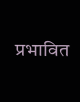प्रभावित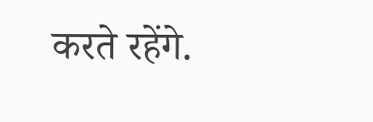करते रहेंगे.